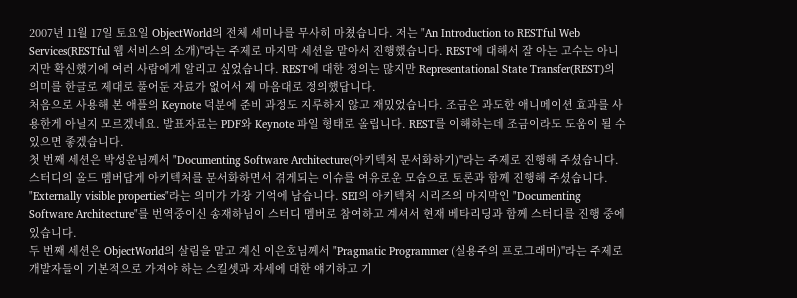2007년 11월 17일 토요일 ObjectWorld의 전체 세미나를 무사히 마쳤습니다. 저는 "An Introduction to RESTful Web Services(RESTful 웹 서비스의 소개)"라는 주제로 마지막 세션을 맡아서 진행했습니다. REST에 대해서 잘 아는 고수는 아니지만 확신했기에 여러 사람에게 알리고 싶었습니다. REST에 대한 정의는 많지만 Representational State Transfer(REST)의 의미를 한글로 제대로 풀어둔 자료가 없어서 제 마음대로 정의했답니다.
처음으로 사용해 본 애플의 Keynote 덕분에 준비 과정도 지루하지 않고 재밌었습니다. 조금은 과도한 애니메이션 효과를 사용한게 아닐지 모르겠네요. 발표자료는 PDF와 Keynote 파일 형태로 올립니다. REST를 이해하는데 조금이라도 도움이 될 수 있으면 좋겠습니다.
첫 번째 세션은 박성운님께서 "Documenting Software Architecture(아키텍처 문서화하기)"라는 주제로 진행해 주셨습니다. 스터디의 올드 멤버답게 아키텍처를 문서화하면서 겪게되는 이슈를 여유로운 모습으로 토론과 함께 진행해 주셨습니다. "Externally visible properties"라는 의미가 가장 기억에 남습니다. SEI의 아키텍처 시리즈의 마지막인 "Documenting Software Architecture"를 번역중이신 송재하님이 스터디 멤버로 참여하고 계셔서 현재 베타리딩과 함께 스터디를 진행 중에 있습니다.
두 번째 세션은 ObjectWorld의 살림을 맡고 계신 이은호님께서 "Pragmatic Programmer (실용주의 프로그래머)"라는 주제로 개발자들이 기본적으로 가져야 하는 스킬셋과 자세에 대한 얘기하고 기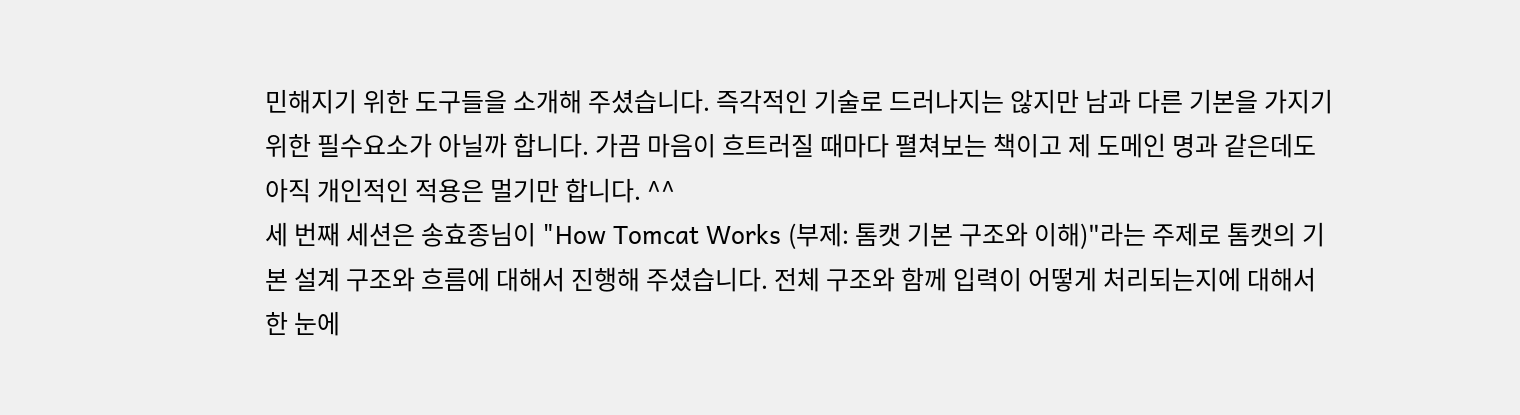민해지기 위한 도구들을 소개해 주셨습니다. 즉각적인 기술로 드러나지는 않지만 남과 다른 기본을 가지기 위한 필수요소가 아닐까 합니다. 가끔 마음이 흐트러질 때마다 펼쳐보는 책이고 제 도메인 명과 같은데도 아직 개인적인 적용은 멀기만 합니다. ^^
세 번째 세션은 송효종님이 "How Tomcat Works (부제: 톰캣 기본 구조와 이해)"라는 주제로 톰캣의 기본 설계 구조와 흐름에 대해서 진행해 주셨습니다. 전체 구조와 함께 입력이 어떻게 처리되는지에 대해서 한 눈에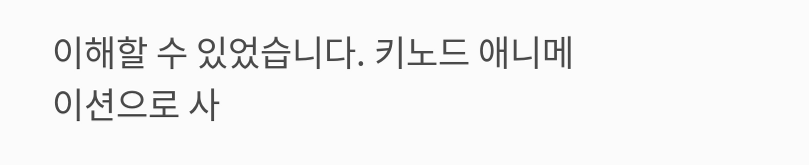이해할 수 있었습니다. 키노드 애니메이션으로 사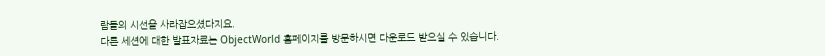람들의 시선을 사라잡으셨다지요.
다른 세션에 대한 발표자료는 ObjectWorld 홈페이지를 방문하시면 다운로드 받으실 수 있습니다.